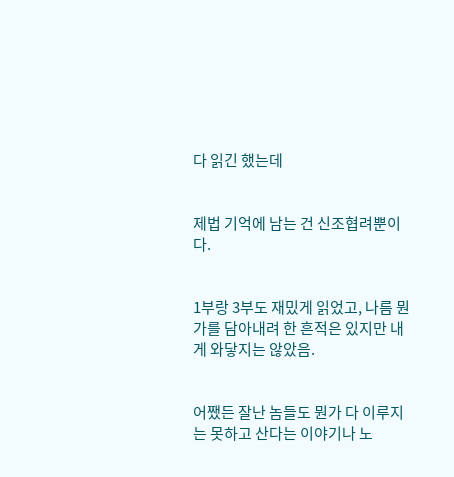다 읽긴 했는데


제법 기억에 남는 건 신조협려뿐이다.


1부랑 3부도 재밌게 읽었고, 나름 뭔가를 담아내려 한 흔적은 있지만 내게 와닿지는 않았음.


어쨌든 잘난 놈들도 뭔가 다 이루지는 못하고 산다는 이야기나 노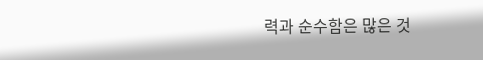력과 순수함은 많은 것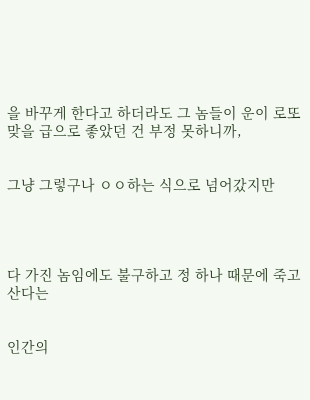을 바꾸게 한다고 하더라도 그 놈들이 운이 로또맞을 급으로 좋았던 건 부정 못하니까,


그냥 그렇구나 ㅇㅇ하는 식으로 넘어갔지만




다 가진 놈임에도 불구하고 정 하나 때문에 죽고 산다는


인간의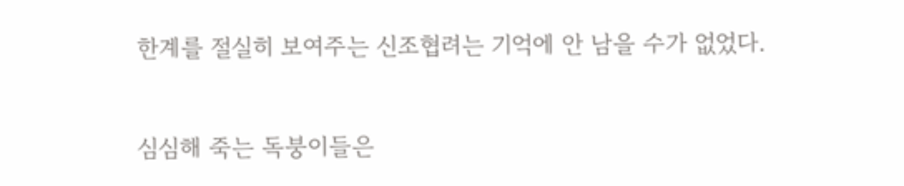한계를 절실히 보여주는 신조협려는 기억에 안 남을 수가 없었다.


심심해 죽는 독붕이들은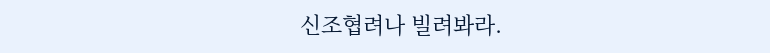신조협려나 빌려봐라.